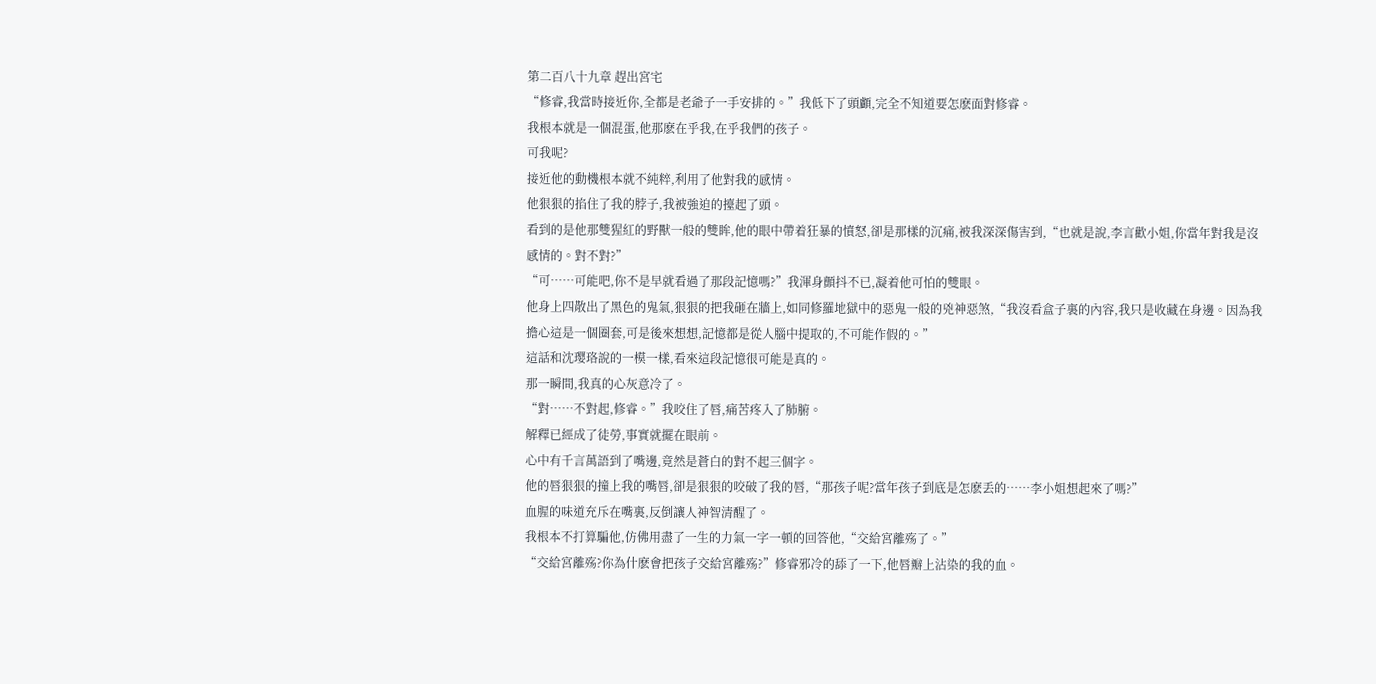第二百八十九章 趕出宮宅
“修睿,我當時接近你,全都是老爺子一手安排的。”我低下了頭顱,完全不知道要怎麽面對修睿。
我根本就是一個混蛋,他那麽在乎我,在乎我們的孩子。
可我呢?
接近他的動機根本就不純粹,利用了他對我的感情。
他狠狠的掐住了我的脖子,我被強迫的擡起了頭。
看到的是他那雙猩紅的野獸一般的雙眸,他的眼中帶着狂暴的憤怒,卻是那樣的沉痛,被我深深傷害到,“也就是說,李言歡小姐,你當年對我是沒感情的。對不對?”
“可……可能吧,你不是早就看過了那段記憶嗎?”我渾身顫抖不已,凝着他可怕的雙眼。
他身上四散出了黑色的鬼氣,狠狠的把我砸在牆上,如同修羅地獄中的惡鬼一般的兇神惡煞,“我沒看盒子裏的內容,我只是收藏在身邊。因為我擔心這是一個圈套,可是後來想想,記憶都是從人腦中提取的,不可能作假的。”
這話和沈璎珞說的一模一樣,看來這段記憶很可能是真的。
那一瞬間,我真的心灰意冷了。
“對……不對起,修睿。”我咬住了唇,痛苦疼入了肺腑。
解釋已經成了徒勞,事實就擺在眼前。
心中有千言萬語到了嘴邊,竟然是蒼白的對不起三個字。
他的唇狠狠的撞上我的嘴唇,卻是狠狠的咬破了我的唇,“那孩子呢?當年孩子到底是怎麽丢的……李小姐想起來了嗎?”
血腥的味道充斥在嘴裏,反倒讓人神智清醒了。
我根本不打算騙他,仿佛用盡了一生的力氣一字一頓的回答他,“交給宮離殇了。”
“交給宮離殇?你為什麽會把孩子交給宮離殇?”修睿邪冷的舔了一下,他唇瓣上沾染的我的血。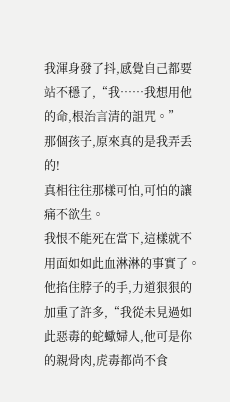我渾身發了抖,感覺自己都要站不穩了,“我……我想用他的命,根治言清的詛咒。”
那個孩子,原來真的是我弄丢的!
真相往往那樣可怕,可怕的讓痛不欲生。
我恨不能死在當下,這樣就不用面如如此血淋淋的事實了。
他掐住脖子的手,力道狠狠的加重了許多,“我從未見過如此惡毒的蛇蠍婦人,他可是你的親骨肉,虎毒都尚不食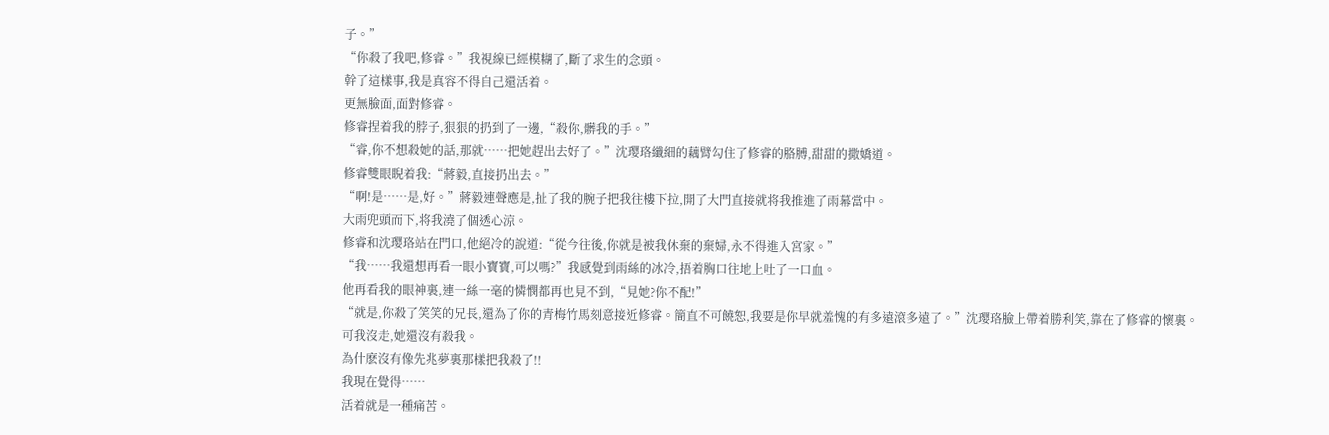子。”
“你殺了我吧,修睿。”我視線已經模糊了,斷了求生的念頭。
幹了這樣事,我是真容不得自己還活着。
更無臉面,面對修睿。
修睿捏着我的脖子,狠狠的扔到了一邊,“殺你,髒我的手。”
“睿,你不想殺她的話,那就……把她趕出去好了。”沈璎珞纖細的藕臂勾住了修睿的胳膊,甜甜的撒嬌道。
修睿雙眼睨着我:“蔣毅,直接扔出去。”
“啊!是……是,好。”蔣毅連聲應是,扯了我的腕子把我往樓下拉,開了大門直接就将我推進了雨幕當中。
大雨兜頭而下,将我澆了個透心涼。
修睿和沈璎珞站在門口,他絕冷的說道:“從今往後,你就是被我休棄的棄婦,永不得進入宮家。”
“我……我還想再看一眼小寶寶,可以嗎?”我感覺到雨絲的冰冷,捂着胸口往地上吐了一口血。
他再看我的眼神裏,連一絲一毫的憐憫都再也見不到,“見她?你不配!”
“就是,你殺了笑笑的兄長,還為了你的青梅竹馬刻意接近修睿。簡直不可饒恕,我要是你早就羞愧的有多遠滾多遠了。”沈璎珞臉上帶着勝利笑,靠在了修睿的懷裏。
可我沒走,她還沒有殺我。
為什麽沒有像先兆夢裏那樣把我殺了!!
我現在覺得……
活着就是一種痛苦。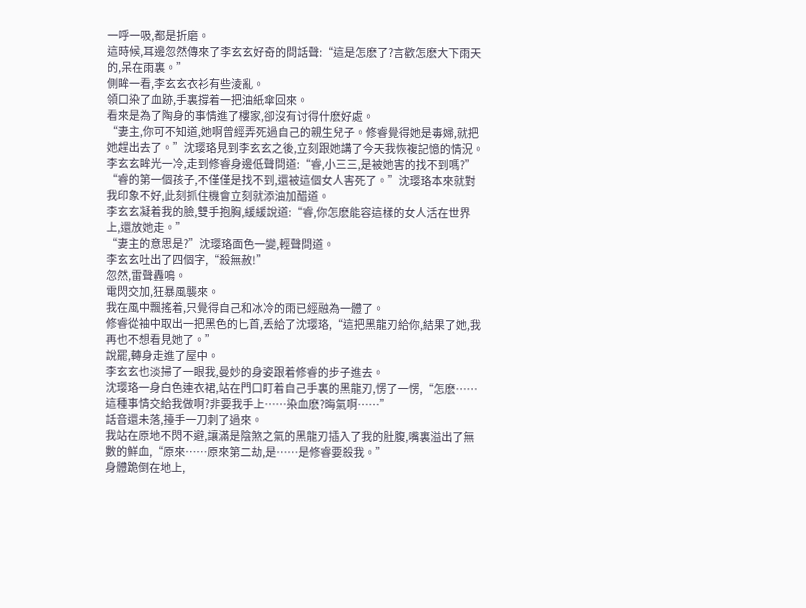一呼一吸,都是折磨。
這時候,耳邊忽然傳來了李玄玄好奇的問話聲:“這是怎麽了?言歡怎麽大下雨天的,呆在雨裏。”
側眸一看,李玄玄衣衫有些淩亂。
領口染了血跡,手裏撐着一把油紙傘回來。
看來是為了陶身的事情進了樓家,卻沒有讨得什麽好處。
“妻主,你可不知道,她啊曾經弄死過自己的親生兒子。修睿覺得她是毒婦,就把她趕出去了。”沈璎珞見到李玄玄之後,立刻跟她講了今天我恢複記憶的情況。
李玄玄眸光一冷,走到修睿身邊低聲問道:“睿,小三三,是被她害的找不到嗎?”
“睿的第一個孩子,不僅僅是找不到,還被這個女人害死了。”沈璎珞本來就對我印象不好,此刻抓住機會立刻就添油加醋道。
李玄玄凝着我的臉,雙手抱胸,緩緩說道:“睿,你怎麽能容這樣的女人活在世界上,還放她走。”
“妻主的意思是?”沈璎珞面色一變,輕聲問道。
李玄玄吐出了四個字,“殺無赦!”
忽然,雷聲轟鳴。
電閃交加,狂暴風襲來。
我在風中飄搖着,只覺得自己和冰冷的雨已經融為一體了。
修睿從袖中取出一把黑色的匕首,丢給了沈璎珞,“這把黑龍刃給你,結果了她,我再也不想看見她了。”
說罷,轉身走進了屋中。
李玄玄也淡掃了一眼我,曼妙的身姿跟着修睿的步子進去。
沈璎珞一身白色連衣裙,站在門口盯着自己手裏的黑龍刃,愣了一愣,“怎麽……這種事情交給我做啊?非要我手上……染血麽?晦氣啊……”
話音還未落,擡手一刀刺了過來。
我站在原地不閃不避,讓滿是陰煞之氣的黑龍刃插入了我的肚腹,嘴裏溢出了無數的鮮血,“原來……原來第二劫,是……是修睿要殺我。”
身體跪倒在地上,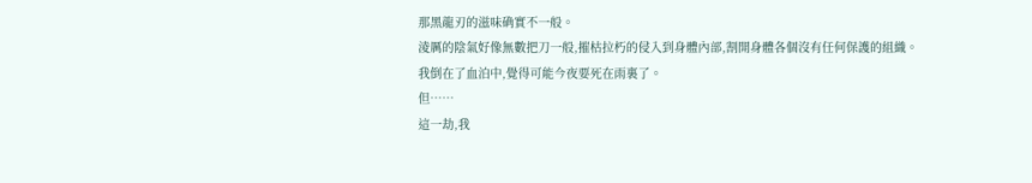那黑龍刃的滋味确實不一般。
淩厲的陰氣好像無數把刀一般,摧枯拉朽的侵入到身體內部,割開身體各個沒有任何保護的組織。
我倒在了血泊中,覺得可能今夜要死在雨裏了。
但……
這一劫,我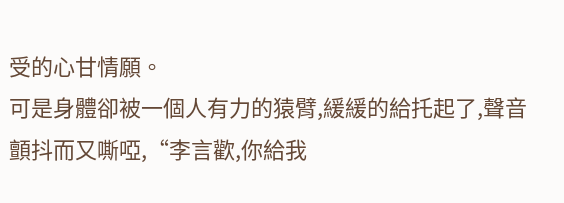受的心甘情願。
可是身體卻被一個人有力的猿臂,緩緩的給托起了,聲音顫抖而又嘶啞,“李言歡,你給我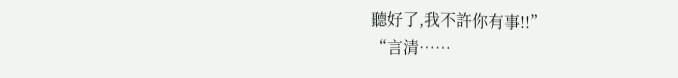聽好了,我不許你有事!!”
“言清……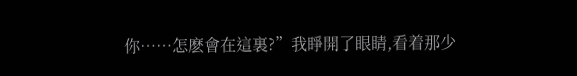你……怎麽會在這裏?”我睜開了眼睛,看着那少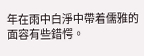年在雨中白淨中帶着儒雅的面容有些錯愕。